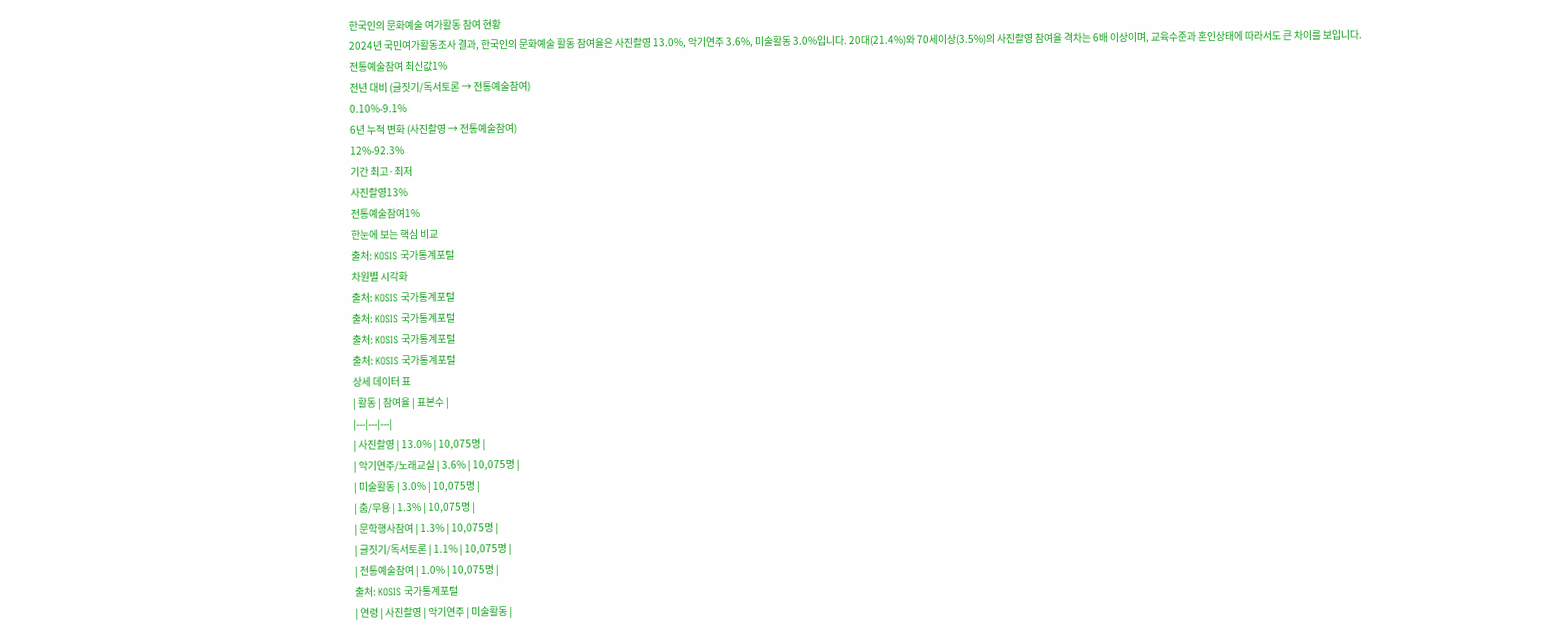한국인의 문화예술 여가활동 참여 현황
2024년 국민여가활동조사 결과, 한국인의 문화예술 활동 참여율은 사진촬영 13.0%, 악기연주 3.6%, 미술활동 3.0%입니다. 20대(21.4%)와 70세이상(3.5%)의 사진촬영 참여율 격차는 6배 이상이며, 교육수준과 혼인상태에 따라서도 큰 차이를 보입니다.
전통예술참여 최신값1%
전년 대비 (글짓기/독서토론 → 전통예술참여)
0.10%-9.1%
6년 누적 변화 (사진촬영 → 전통예술참여)
12%-92.3%
기간 최고·최저
사진촬영13%
전통예술참여1%
한눈에 보는 핵심 비교
출처: KOSIS 국가통계포털
차원별 시각화
출처: KOSIS 국가통계포털
출처: KOSIS 국가통계포털
출처: KOSIS 국가통계포털
출처: KOSIS 국가통계포털
상세 데이터 표
| 활동 | 참여율 | 표본수 |
|---|---|---|
| 사진촬영 | 13.0% | 10,075명 |
| 악기연주/노래교실 | 3.6% | 10,075명 |
| 미술활동 | 3.0% | 10,075명 |
| 춤/무용 | 1.3% | 10,075명 |
| 문학행사참여 | 1.3% | 10,075명 |
| 글짓기/독서토론 | 1.1% | 10,075명 |
| 전통예술참여 | 1.0% | 10,075명 |
출처: KOSIS 국가통계포털
| 연령 | 사진촬영 | 악기연주 | 미술활동 |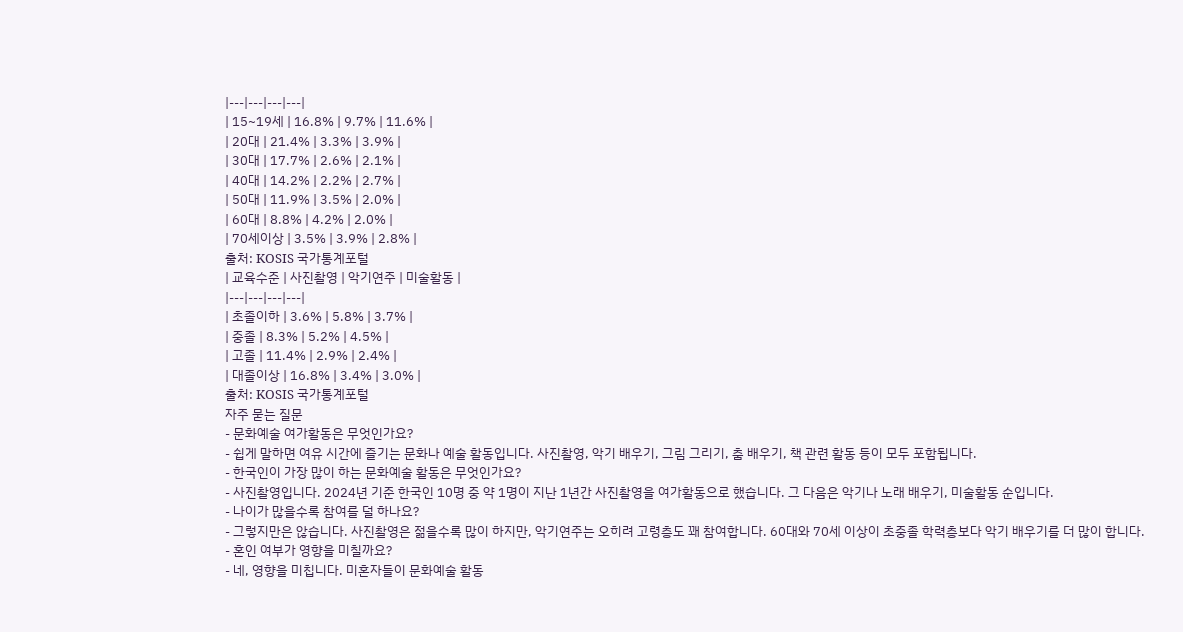|---|---|---|---|
| 15~19세 | 16.8% | 9.7% | 11.6% |
| 20대 | 21.4% | 3.3% | 3.9% |
| 30대 | 17.7% | 2.6% | 2.1% |
| 40대 | 14.2% | 2.2% | 2.7% |
| 50대 | 11.9% | 3.5% | 2.0% |
| 60대 | 8.8% | 4.2% | 2.0% |
| 70세이상 | 3.5% | 3.9% | 2.8% |
출처: KOSIS 국가통계포털
| 교육수준 | 사진촬영 | 악기연주 | 미술활동 |
|---|---|---|---|
| 초졸이하 | 3.6% | 5.8% | 3.7% |
| 중졸 | 8.3% | 5.2% | 4.5% |
| 고졸 | 11.4% | 2.9% | 2.4% |
| 대졸이상 | 16.8% | 3.4% | 3.0% |
출처: KOSIS 국가통계포털
자주 묻는 질문
- 문화예술 여가활동은 무엇인가요?
- 쉽게 말하면 여유 시간에 즐기는 문화나 예술 활동입니다. 사진촬영, 악기 배우기, 그림 그리기, 춤 배우기, 책 관련 활동 등이 모두 포함됩니다.
- 한국인이 가장 많이 하는 문화예술 활동은 무엇인가요?
- 사진촬영입니다. 2024년 기준 한국인 10명 중 약 1명이 지난 1년간 사진촬영을 여가활동으로 했습니다. 그 다음은 악기나 노래 배우기, 미술활동 순입니다.
- 나이가 많을수록 참여를 덜 하나요?
- 그렇지만은 않습니다. 사진촬영은 젊을수록 많이 하지만, 악기연주는 오히려 고령층도 꽤 참여합니다. 60대와 70세 이상이 초중졸 학력층보다 악기 배우기를 더 많이 합니다.
- 혼인 여부가 영향을 미칠까요?
- 네, 영향을 미칩니다. 미혼자들이 문화예술 활동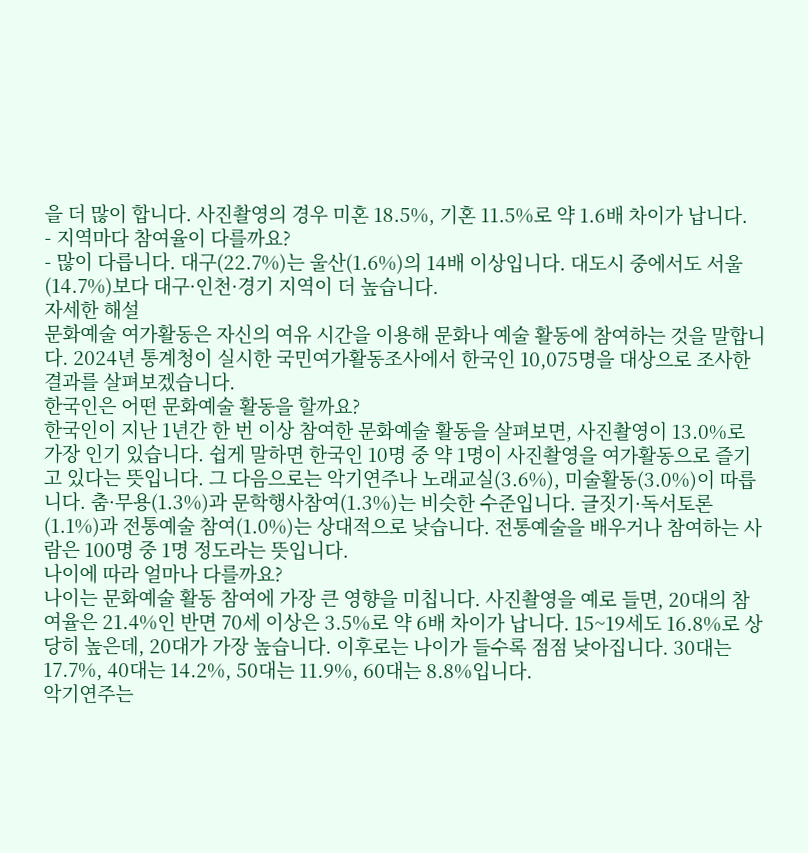을 더 많이 합니다. 사진촬영의 경우 미혼 18.5%, 기혼 11.5%로 약 1.6배 차이가 납니다.
- 지역마다 참여율이 다를까요?
- 많이 다릅니다. 대구(22.7%)는 울산(1.6%)의 14배 이상입니다. 대도시 중에서도 서울(14.7%)보다 대구·인천·경기 지역이 더 높습니다.
자세한 해설
문화예술 여가활동은 자신의 여유 시간을 이용해 문화나 예술 활동에 참여하는 것을 말합니다. 2024년 통계청이 실시한 국민여가활동조사에서 한국인 10,075명을 대상으로 조사한 결과를 살펴보겠습니다.
한국인은 어떤 문화예술 활동을 할까요?
한국인이 지난 1년간 한 번 이상 참여한 문화예술 활동을 살펴보면, 사진촬영이 13.0%로 가장 인기 있습니다. 쉽게 말하면 한국인 10명 중 약 1명이 사진촬영을 여가활동으로 즐기고 있다는 뜻입니다. 그 다음으로는 악기연주나 노래교실(3.6%), 미술활동(3.0%)이 따릅니다. 춤·무용(1.3%)과 문학행사참여(1.3%)는 비슷한 수준입니다. 글짓기·독서토론(1.1%)과 전통예술 참여(1.0%)는 상대적으로 낮습니다. 전통예술을 배우거나 참여하는 사람은 100명 중 1명 정도라는 뜻입니다.
나이에 따라 얼마나 다를까요?
나이는 문화예술 활동 참여에 가장 큰 영향을 미칩니다. 사진촬영을 예로 들면, 20대의 참여율은 21.4%인 반면 70세 이상은 3.5%로 약 6배 차이가 납니다. 15~19세도 16.8%로 상당히 높은데, 20대가 가장 높습니다. 이후로는 나이가 들수록 점점 낮아집니다. 30대는 17.7%, 40대는 14.2%, 50대는 11.9%, 60대는 8.8%입니다.
악기연주는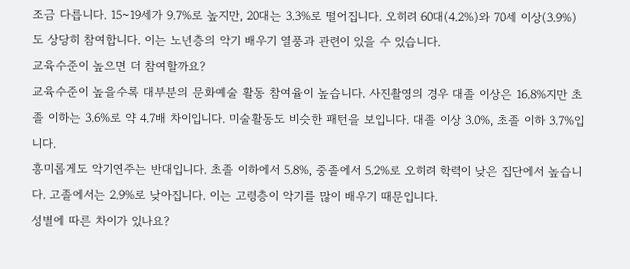조금 다릅니다. 15~19세가 9.7%로 높지만, 20대는 3.3%로 떨어집니다. 오히려 60대(4.2%)와 70세 이상(3.9%)도 상당히 참여합니다. 이는 노년층의 악기 배우기 열풍과 관련이 있을 수 있습니다.
교육수준이 높으면 더 참여할까요?
교육수준이 높을수록 대부분의 문화예술 활동 참여율이 높습니다. 사진촬영의 경우 대졸 이상은 16.8%지만 초졸 이하는 3.6%로 약 4.7배 차이입니다. 미술활동도 비슷한 패턴을 보입니다. 대졸 이상 3.0%, 초졸 이하 3.7%입니다.
흥미롭게도 악기연주는 반대입니다. 초졸 이하에서 5.8%, 중졸에서 5.2%로 오히려 학력이 낮은 집단에서 높습니다. 고졸에서는 2.9%로 낮아집니다. 이는 고령층이 악기를 많이 배우기 때문입니다.
성별에 따른 차이가 있나요?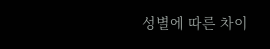성별에 따른 차이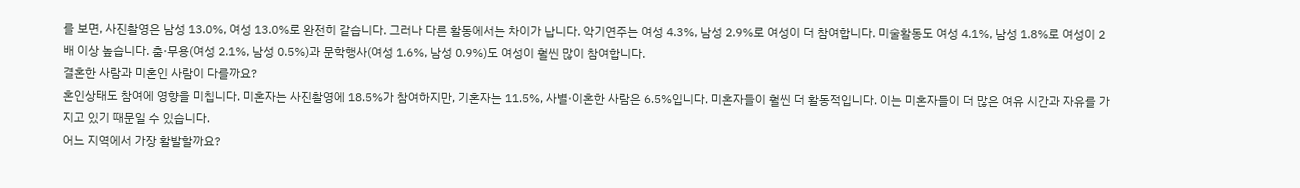를 보면, 사진촬영은 남성 13.0%, 여성 13.0%로 완전히 같습니다. 그러나 다른 활동에서는 차이가 납니다. 악기연주는 여성 4.3%, 남성 2.9%로 여성이 더 참여합니다. 미술활동도 여성 4.1%, 남성 1.8%로 여성이 2배 이상 높습니다. 춤·무용(여성 2.1%, 남성 0.5%)과 문학행사(여성 1.6%, 남성 0.9%)도 여성이 훨씬 많이 참여합니다.
결혼한 사람과 미혼인 사람이 다를까요?
혼인상태도 참여에 영향을 미칩니다. 미혼자는 사진촬영에 18.5%가 참여하지만, 기혼자는 11.5%, 사별·이혼한 사람은 6.5%입니다. 미혼자들이 훨씬 더 활동적입니다. 이는 미혼자들이 더 많은 여유 시간과 자유를 가지고 있기 때문일 수 있습니다.
어느 지역에서 가장 활발할까요?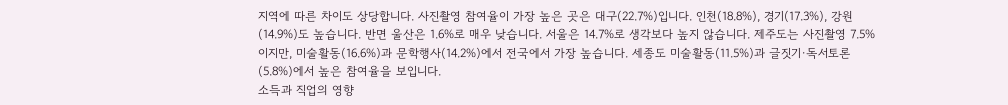지역에 따른 차이도 상당합니다. 사진촬영 참여율이 가장 높은 곳은 대구(22.7%)입니다. 인천(18.8%), 경기(17.3%), 강원(14.9%)도 높습니다. 반면 울산은 1.6%로 매우 낮습니다. 서울은 14.7%로 생각보다 높지 않습니다. 제주도는 사진촬영 7.5%이지만, 미술활동(16.6%)과 문학행사(14.2%)에서 전국에서 가장 높습니다. 세종도 미술활동(11.5%)과 글짓기·독서토론(5.8%)에서 높은 참여율을 보입니다.
소득과 직업의 영향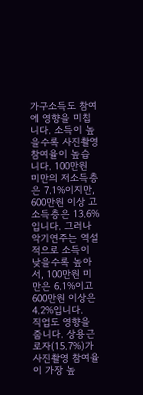가구소득도 참여에 영향을 미칩니다. 소득이 높을수록 사진촬영 참여율이 높습니다. 100만원 미만의 저소득층은 7.1%이지만, 600만원 이상 고소득층은 13.6%입니다. 그러나 악기연주는 역설적으로 소득이 낮을수록 높아서, 100만원 미만은 6.1%이고 600만원 이상은 4.2%입니다.
직업도 영향을 줍니다. 상용근로자(15.7%)가 사진촬영 참여율이 가장 높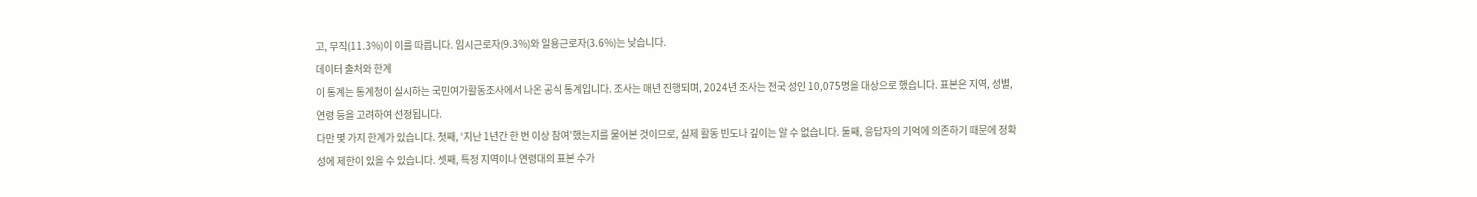고, 무직(11.3%)이 이를 따릅니다. 임시근로자(9.3%)와 일용근로자(3.6%)는 낮습니다.
데이터 출처와 한계
이 통계는 통계청이 실시하는 국민여가활동조사에서 나온 공식 통계입니다. 조사는 매년 진행되며, 2024년 조사는 전국 성인 10,075명을 대상으로 했습니다. 표본은 지역, 성별, 연령 등을 고려하여 선정됩니다.
다만 몇 가지 한계가 있습니다. 첫째, ‘지난 1년간 한 번 이상 참여’했는지를 물어본 것이므로, 실제 활동 빈도나 깊이는 알 수 없습니다. 둘째, 응답자의 기억에 의존하기 때문에 정확성에 제한이 있을 수 있습니다. 셋째, 특정 지역이나 연령대의 표본 수가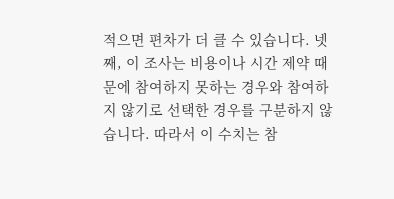적으면 편차가 더 클 수 있습니다. 넷째, 이 조사는 비용이나 시간 제약 때문에 참여하지 못하는 경우와 참여하지 않기로 선택한 경우를 구분하지 않습니다. 따라서 이 수치는 참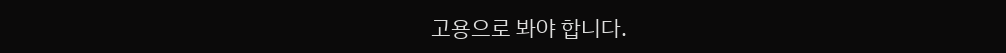고용으로 봐야 합니다.